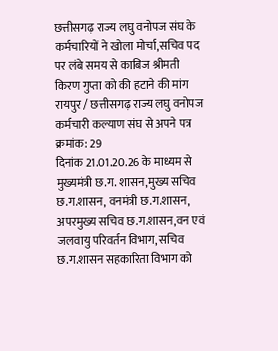छत्तीसगढ़ राज्य लघु वनोपज संघ के कर्मचारियों ने खोला मोर्चा,सचिव पद पर लंबे समय से काबिज श्रीमती किरण गुप्ता को की हटाने की मांग
रायपुर / छत्तीसगढ़ राज्य लघु वनोपज कर्मचारी कल्याण संघ से अपने पत्र क्रमांक: 29
दिनांक 21.01.20.26 के माध्यम से मुख्यमंत्री छ.ग. शासन,मुख्य सचिव छ.ग.शासन, वनमंत्री छ.ग.शासन,
अपरमुख्य सचिव छ.ग.शासन,वन एवं जलवायु परिवर्तन विभाग, सचिव छ.ग.शासन सहकारिता विभाग को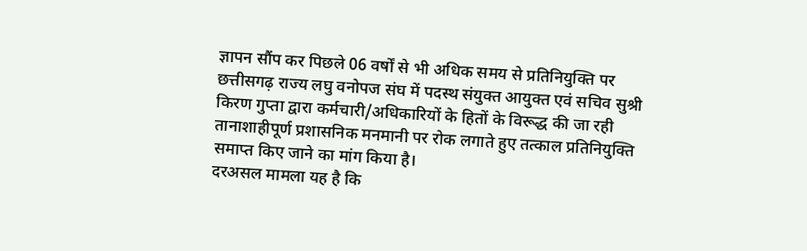ज्ञापन सौंप कर पिछले 06 वर्षों से भी अधिक समय से प्रतिनियुक्ति पर छत्तीसगढ़ राज्य लघु वनोपज संघ में पदस्थ संयुक्त आयुक्त एवं सचिव सुश्री किरण गुप्ता द्वारा कर्मचारी/अधिकारियों के हितों के विरूद्ध की जा रही तानाशाहीपूर्ण प्रशासनिक मनमानी पर रोक लगाते हुए तत्काल प्रतिनियुक्ति समाप्त किए जाने का मांग किया है।
दरअसल मामला यह है कि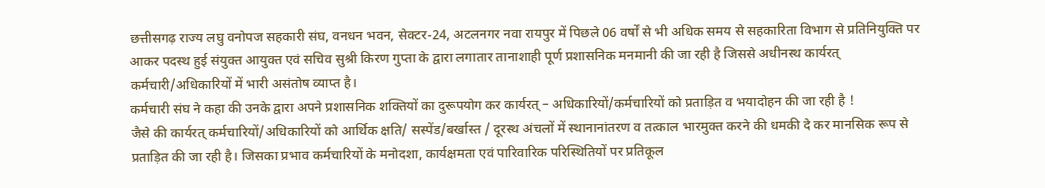छत्तीसगढ़ राज्य लघु वनोपज सहकारी संघ, वनधन भवन, सेक्टर-24, अटलनगर नवा रायपुर में पिछले 06 वर्षों से भी अधिक समय से सहकारिता विभाग से प्रतिनियुक्ति पर आकर पदस्थ हुई संयुक्त आयुक्त एवं सचिव सुश्री किरण गुप्ता के द्वारा लगातार तानाशाही पूर्ण प्रशासनिक मनमानी की जा रही है जिससे अधीनस्थ कार्यरत् कर्मचारी/अधिकारियों में भारी असंतोष व्याप्त है।
कर्मचारी संघ ने कहा की उनके द्वारा अपने प्रशासनिक शक्तियों का दुरूपयोग कर कार्यरत् – अधिकारियों/कर्मचारियों को प्रताड़ित व भयादोहन की जा रही है !
जैसे की कार्यरत् कर्मचारियों/अधिकारियों को आर्थिक क्षति/ सस्पेंड/बर्खास्त / दूरस्थ अंचलों में स्थानानांतरण व तत्काल भारमुक्त करने की धमकी दे कर मानसिक रूप से प्रताड़ित की जा रही है। जिसका प्रभाव कर्मचारियों के मनोदशा, कार्यक्षमता एवं पारिवारिक परिस्थितियों पर प्रतिकूल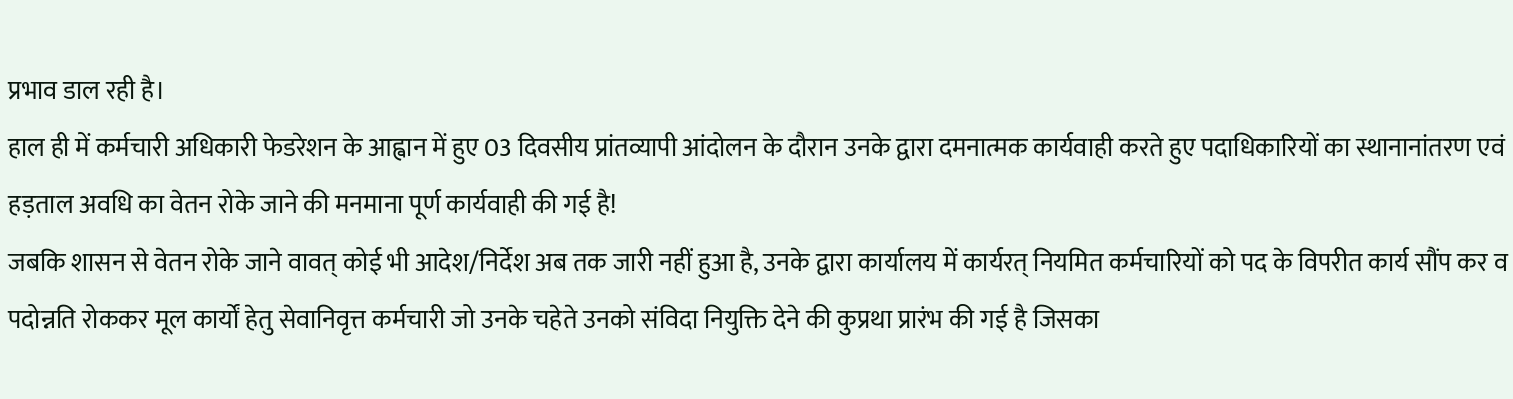प्रभाव डाल रही है।
हाल ही में कर्मचारी अधिकारी फेडरेशन के आह्वान में हुए 03 दिवसीय प्रांतव्यापी आंदोलन के दौरान उनके द्वारा दमनात्मक कार्यवाही करते हुए पदाधिकारियों का स्थानानांतरण एवं हड़ताल अवधि का वेतन रोके जाने की मनमाना पूर्ण कार्यवाही की गई है!
जबकि शासन से वेतन रोके जाने वावत् कोई भी आदेश/निर्देश अब तक जारी नहीं हुआ है, उनके द्वारा कार्यालय में कार्यरत् नियमित कर्मचारियों को पद के विपरीत कार्य सौंप कर व पदोन्नति रोककर मूल कार्यों हेतु सेवानिवृत्त कर्मचारी जो उनके चहेते उनको संविदा नियुक्ति देने की कुप्रथा प्रारंभ की गई है जिसका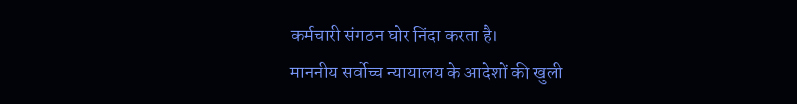कर्मचारी संगठन घोर निंदा करता है।
माननीय सर्वोच्च न्यायालय के आदेशों की खुली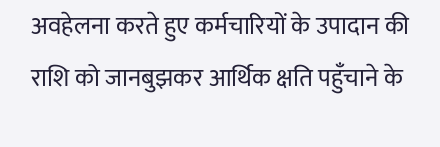अवहेलना करते हुए कर्मचारियों के उपादान की राशि को जानबुझकर आर्थिक क्षति पहुँचाने के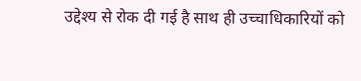उद्देश्य से रोक दी गई है साथ ही उच्चाधिकारियों को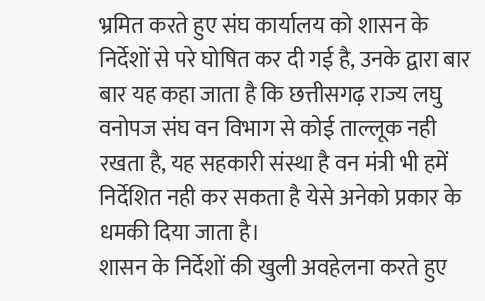भ्रमित करते हुए संघ कार्यालय को शासन के निर्देशों से परे घोषित कर दी गई है, उनके द्वारा बार बार यह कहा जाता है कि छत्तीसगढ़ राज्य लघु वनोपज संघ वन विभाग से कोई ताल्लूक नही रखता है, यह सहकारी संस्था है वन मंत्री भी हमें निर्देशित नही कर सकता है येसे अनेको प्रकार के धमकी दिया जाता है।
शासन के निर्देशों की खुली अवहेलना करते हुए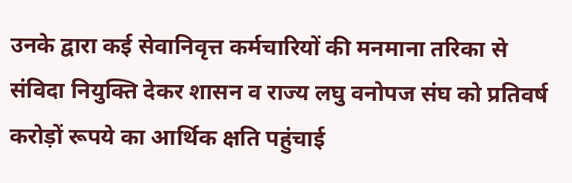उनके द्वारा कई सेवानिवृत्त कर्मचारियों की मनमाना तरिका से संविदा नियुक्ति देकर शासन व राज्य लघु वनोपज संघ को प्रतिवर्ष करोड़ों रूपये का आर्थिक क्षति पहुंचाई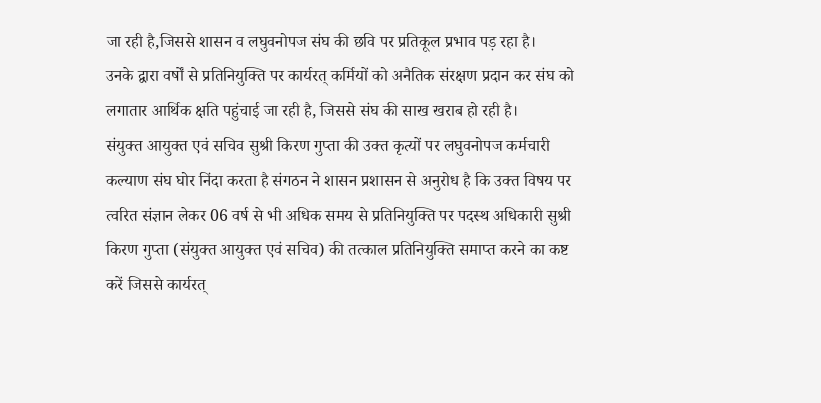जा रही है,जिससे शासन व लघुवनोपज संघ की छवि पर प्रतिकूल प्रभाव पड़ रहा है।
उनके द्वारा वर्षों से प्रतिनियुक्ति पर कार्यरत् कर्मियों को अनैतिक संरक्षण प्रदान कर संघ को लगातार आर्थिक क्षति पहुंचाई जा रही है, जिससे संघ की साख खराब हो रही है।
संयुक्त आयुक्त एवं सचिव सुश्री किरण गुप्ता की उक्त कृत्यों पर लघुवनोपज कर्मचारी कल्याण संघ घोर निंदा करता है संगठन ने शासन प्रशासन से अनुरोध है कि उक्त विषय पर त्वरित संज्ञान लेकर 06 वर्ष से भी अधिक समय से प्रतिनियुक्ति पर पदस्थ अधिकारी सुश्री किरण गुप्ता (संयुक्त आयुक्त एवं सचिव) की तत्काल प्रतिनियुक्ति समाप्त करने का कष्ट करें जिससे कार्यरत्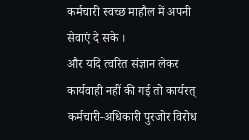कर्मचारी स्वच्छ माहौल में अपनी सेवाएं दे सके ।
और यदि त्वरित संज्ञान लेकर कार्यवाही नहीं की गई तो कार्यरत् कर्मचारी-अधिकारी पुरजोर विरोध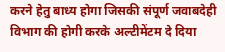करने हेतु बाध्य होगा जिसकी संपूर्ण जवाबदेही विभाग की होगी करके अल्टीमेंटम दे दिया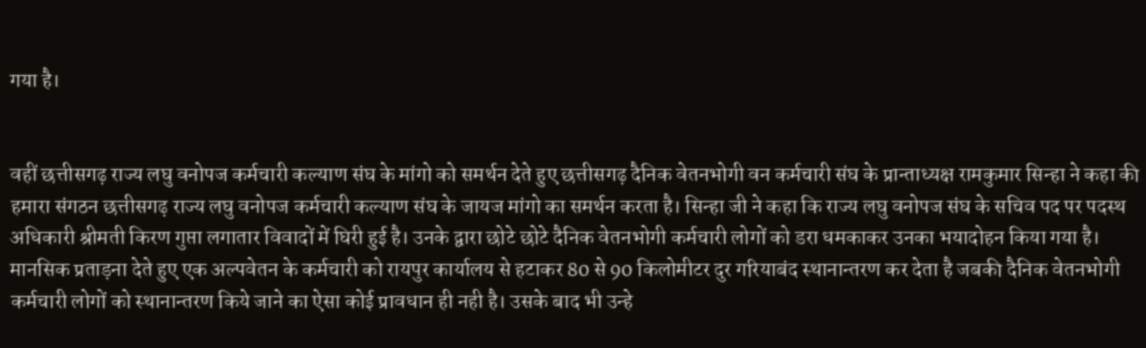गया है।


वहीं छत्तीसगढ़ राज्य लघु वनोपज कर्मचारी कल्याण संघ के मांगो को समर्थन देते हुए छत्तीसगढ़ दैनिक वेतनभोगी वन कर्मचारी संघ के प्रान्ताध्यक्ष रामकुमार सिन्हा ने कहा की हमारा संगठन छत्तीसगढ़ राज्य लघु वनोपज कर्मचारी कल्याण संघ के जायज मांगो का समर्थन करता है। सिन्हा जी ने कहा कि राज्य लघु वनोपज संघ के सचिव पद पर पदस्थ अधिकारी श्रीमती किरण गुप्ता लगातार विवादों में घिरी हुई है। उनके द्वारा छोटे छोटे दैनिक वेतनभोगी कर्मचारी लोगों को डरा धमकाकर उनका भयादोहन किया गया है। मानसिक प्रताड़ना देते हुए एक अल्पवेतन के कर्मचारी को रायपुर कार्यालय से हटाकर 80 से 90 किलोमीटर दुर गरियाबंद स्थानान्तरण कर देता है जबकी दैनिक वेतनभोगी कर्मचारी लोगों को स्थानान्तरण किये जाने का ऐसा कोई प्रावधान ही नही है। उसके बाद भी उन्हे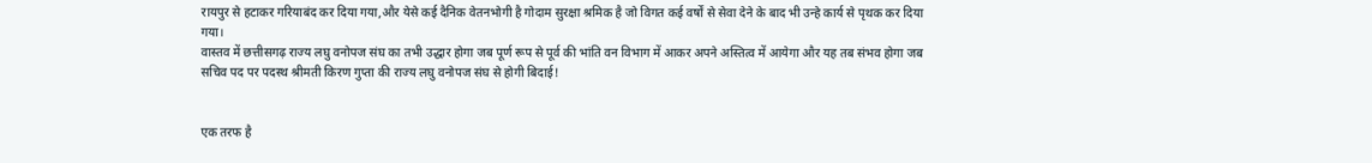रायपुर से हटाकर गरियाबंद कर दिया गया,और येसे कई दैनिक वेतनभोगी है गोदाम सुरक्षा श्रमिक है जो विगत कई वर्षों से सेवा देने के बाद भी उन्हे कार्य से पृथक कर दिया गया।
वास्तव में छत्तीसगढ़ राज्य लघु वनोपज संघ का तभी उद्धार होगा जब पूर्ण रूप से पूर्व की भांति वन विभाग में आकर अपने अस्तित्व में आयेगा और यह तब संभव होगा जब सचिव पद पर पदस्थ श्रीमती किरण गुप्ता की राज्य लघु वनोपज संघ से होगी बिदाई!


एक तरफ है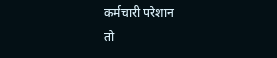कर्मचारी परेशान
तो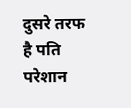दुसरे तरफ है पति परेशान